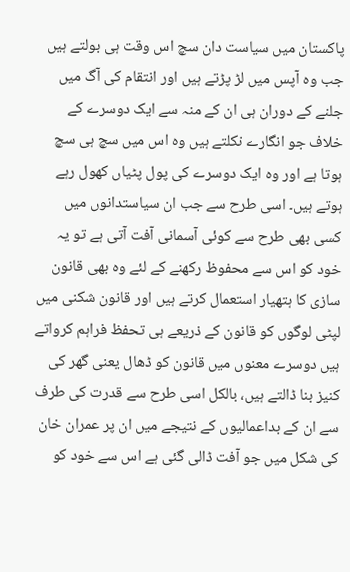پاکستان میں سیاست دان سچ اس وقت ہی بولتے ہیں جب وہ آپس میں لڑ پڑتے ہیں اور انتقام کی آگ میں جلنے کے دوران ہی ان کے منہ سے ایک دوسرے کے خلاف جو انگارے نکلتے ہیں وہ اس میں سچ ہی سچ ہوتا ہے اور وہ ایک دوسرے کی پول پٹیاں کھول رہے ہوتے ہیں۔ اسی طرح سے جب ان سیاستدانوں میں کسی بھی طرح سے کوئی آسمانی آفت آتی ہے تو یہ خود کو اس سے محفوظ رکھنے کے لئے وہ بھی قانون سازی کا ہتھیار استعمال کرتے ہیں اور قانون شکنی میں لپٹی لوگوں کو قانون کے ذریعے ہی تحفظ فراہم کرواتے ہیں دوسرے معنوں میں قانون کو ڈھال یعنی گھر کی کنیز بنا ڈالتے ہیں، بالکل اسی طرح سے قدرت کی طرف سے ان کے بداعمالیوں کے نتیجے میں ان پر عمران خان کی شکل میں جو آفت ڈالی گئی ہے اس سے خود کو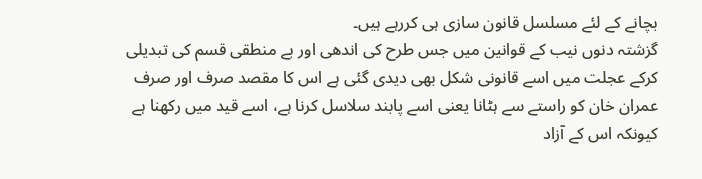بچانے کے لئے مسلسل قانون سازی ہی کررہے ہیں۔
گزشتہ دنوں نیب کے قوانین میں جس طرح کی اندھی اور بے منطقی قسم کی تبدیلی کرکے عجلت میں اسے قانونی شکل بھی دیدی گئی ہے اس کا مقصد صرف اور صرف عمران خان کو راستے سے ہٹانا یعنی اسے پابند سلاسل کرنا ہے، اسے قید میں رکھنا ہے کیونکہ اس کے آزاد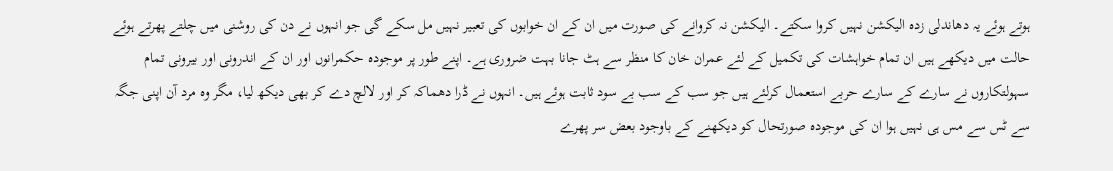ہوتے ہوئے یہ دھاندلی زدہ الیکشن نہیں کروا سکتے۔ الیکشن نہ کروانے کی صورت میں ان کے ان خوابوں کی تعبیر نہیں مل سکے گی جو انہوں نے دن کی روشنی میں چلتے پھرتے ہوئے حالت میں دیکھے ہیں ان تمام خواہشات کی تکمیل کے لئے عمران خان کا منظر سے ہٹ جانا بہت ضروری ہے۔ اپنے طور پر موجودہ حکمرانوں اور ان کے اندرونی اور بیرونی تمام سہولتکاروں نے سارے کے سارے حربے استعمال کرلئے ہیں جو سب کے سب بے سود ثابت ہوئے ہیں۔ انہوں نے ڈرا دھماکہ کر اور لالچ دے کر بھی دیکھ لیا، مگر وہ مرد آن اپنی جگہ سے ٹس سے مس ہی نہیں ہوا ان کی موجودہ صورتحال کو دیکھنے کے باوجود بعض سر پھرے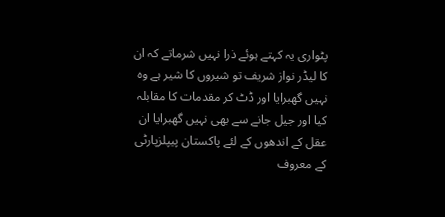پٹواری یہ کہتے ہوئے ذرا نہیں شرماتے کہ ان کا لیڈر نواز شریف تو شیروں کا شیر ہے وہ نہیں گھبرایا اور ڈٹ کر مقدمات کا مقابلہ کیا اور جیل جانے سے بھی نہیں گھبرایا ان عقل کے اندھوں کے لئے پاکستان پیپلزپارٹی کے معروف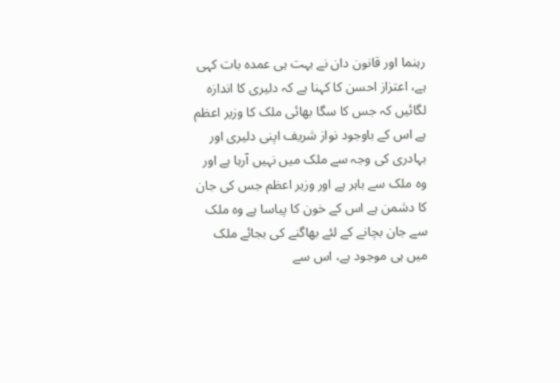رہنما اور قانون دان نے بہت ہی عمدہ بات کہی ہے، اعتزاز احسن کا کہنا ہے کہ دلیری کا اندازہ لگائیں کہ جس کا سگا بھائی ملک کا وزیر اعظم ہے اس کے باوجود نواز شریف اپنی دلیری اور بہادری کی وجہ سے ملک میں نہیں آرہا ہے اور وہ ملک سے باہر ہے اور وزیر اعظم جس کی جان کا دشمن ہے اس کے خون کا پیاسا ہے وہ ملک سے جان بچانے کے لئے بھاگنے کی بجائے ملک میں ہی موجود ہے، اس سے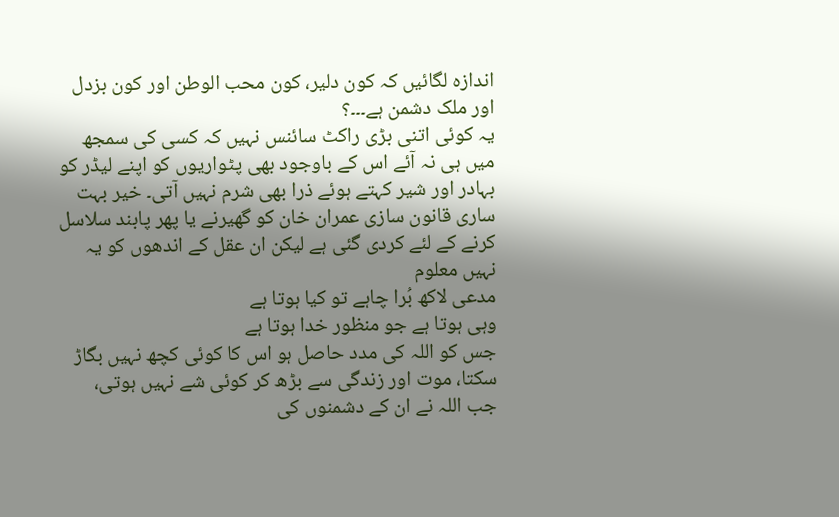اندازہ لگائیں کہ کون دلیر، کون محب الوطن اور کون بزدل اور ملک دشمن ہے۔۔۔؟
یہ کوئی اتنی بڑی راکٹ سائنس نہیں کہ کسی کی سمجھ میں ہی نہ آئے اس کے باوجود بھی پٹواریوں کو اپنے لیڈر کو بہادر اور شیر کہتے ہوئے ذرا بھی شرم نہیں آتی۔ خیر بہت ساری قانون سازی عمران خان کو گھیرنے یا پھر پابند سلاسل کرنے کے لئے کردی گئی ہے لیکن ان عقل کے اندھوں کو یہ نہیں معلوم
مدعی لاکھ بُرا چاہے تو کیا ہوتا ہے
وہی ہوتا ہے جو منظور خدا ہوتا ہے
جس کو اللہ کی مدد حاصل ہو اس کا کوئی کچھ نہیں بگاڑ سکتا، موت اور زندگی سے بڑھ کر کوئی شے نہیں ہوتی، جب اللہ نے ان کے دشمنوں کی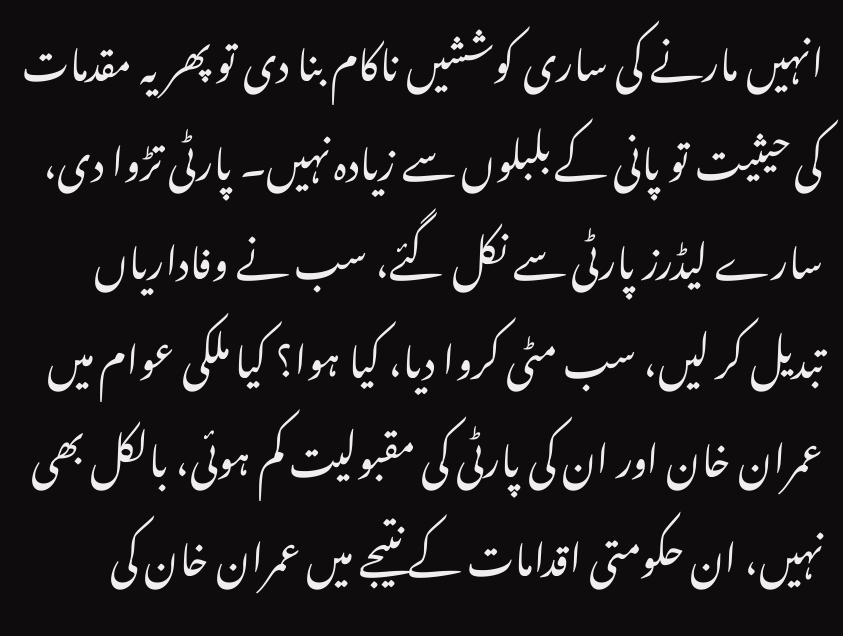انہیں مارنے کی ساری کوششیں ناکام بنا دی تو پھر یہ مقدمات کی حیثیت تو پانی کے بلبلوں سے زیادہ نہیں۔ پارٹی تڑوا دی، سارے لیڈرز پارٹی سے نکل گئے، سب نے وفاداریاں تبدیل کر لیں، سب مٹی کروا دیا، کیا ہوا؟ کیا ملکی عوام میں عمران خان اور ان کی پارٹی کی مقبولیت کم ہوئی، بالکل بھی نہیں، ان حکومتی اقدامات کے نتیجے میں عمران خان کی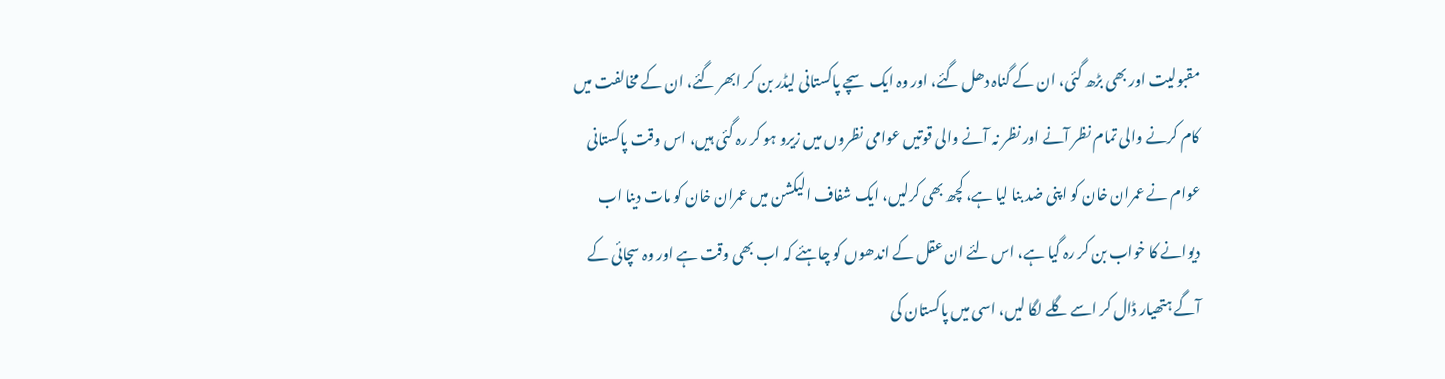مقبولیت اور بھی بڑھ گئی، ان کے گناہ دھل گئے، اور وہ ایک سچے پاکستانی لیڈر بن کر ابھر گئے، ان کے مخالفت میں کام کرنے والی تمام نظر آنے اور نظر نہ آنے والی قوتیں عوامی نظروں میں زیرو ہو کر رہ گئی ہیں، اس وقت پاکستانی عوام نے عمران خان کو اپنی ضد بنا لیا ہے، کچھ بھی کرلیں، ایک شفاف الیکشن میں عمران خان کو مات دینا اب دیوانے کا خواب بن کر رہ گیا ہے، اس لئے ان عقل کے اندھوں کو چاہئے کہ اب بھی وقت ہے اور وہ سچائی کے آگے ہتھیار ڈال کر اسے گلے لگا لیں، اسی میں پاکستان کی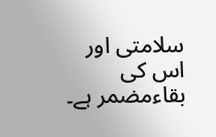سلامتی اور اس کی بقاءمضمر ہے۔